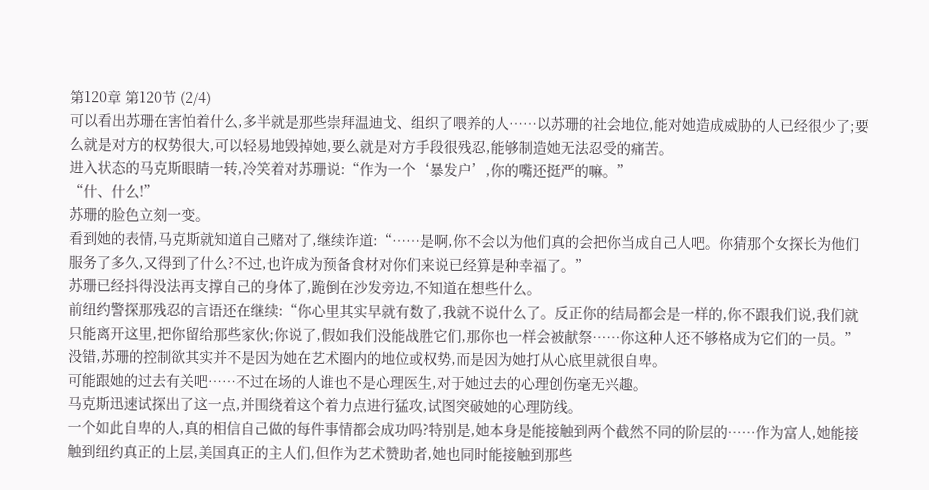第120章 第120节 (2/4)
可以看出苏珊在害怕着什么,多半就是那些崇拜温迪戈、组织了喂养的人……以苏珊的社会地位,能对她造成威胁的人已经很少了;要么就是对方的权势很大,可以轻易地毁掉她,要么就是对方手段很残忍,能够制造她无法忍受的痛苦。
进入状态的马克斯眼睛一转,冷笑着对苏珊说:“作为一个‘暴发户’,你的嘴还挺严的嘛。”
“什、什么!”
苏珊的脸色立刻一变。
看到她的表情,马克斯就知道自己赌对了,继续诈道:“……是啊,你不会以为他们真的会把你当成自己人吧。你猜那个女探长为他们服务了多久,又得到了什么?不过,也许成为预备食材对你们来说已经算是种幸福了。”
苏珊已经抖得没法再支撑自己的身体了,跪倒在沙发旁边,不知道在想些什么。
前纽约警探那残忍的言语还在继续:“你心里其实早就有数了,我就不说什么了。反正你的结局都会是一样的,你不跟我们说,我们就只能离开这里,把你留给那些家伙;你说了,假如我们没能战胜它们,那你也一样会被献祭……你这种人还不够格成为它们的一员。”
没错,苏珊的控制欲其实并不是因为她在艺术圈内的地位或权势,而是因为她打从心底里就很自卑。
可能跟她的过去有关吧……不过在场的人谁也不是心理医生,对于她过去的心理创伤毫无兴趣。
马克斯迅速试探出了这一点,并围绕着这个着力点进行猛攻,试图突破她的心理防线。
一个如此自卑的人,真的相信自己做的每件事情都会成功吗?特别是,她本身是能接触到两个截然不同的阶层的……作为富人,她能接触到纽约真正的上层,美国真正的主人们,但作为艺术赞助者,她也同时能接触到那些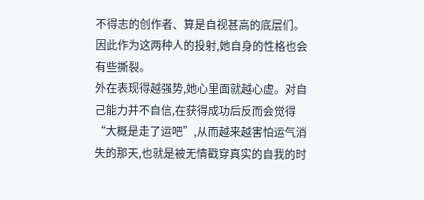不得志的创作者、算是自视甚高的底层们。
因此作为这两种人的投射,她自身的性格也会有些撕裂。
外在表现得越强势,她心里面就越心虚。对自己能力并不自信,在获得成功后反而会觉得“大概是走了运吧”,从而越来越害怕运气消失的那天,也就是被无情戳穿真实的自我的时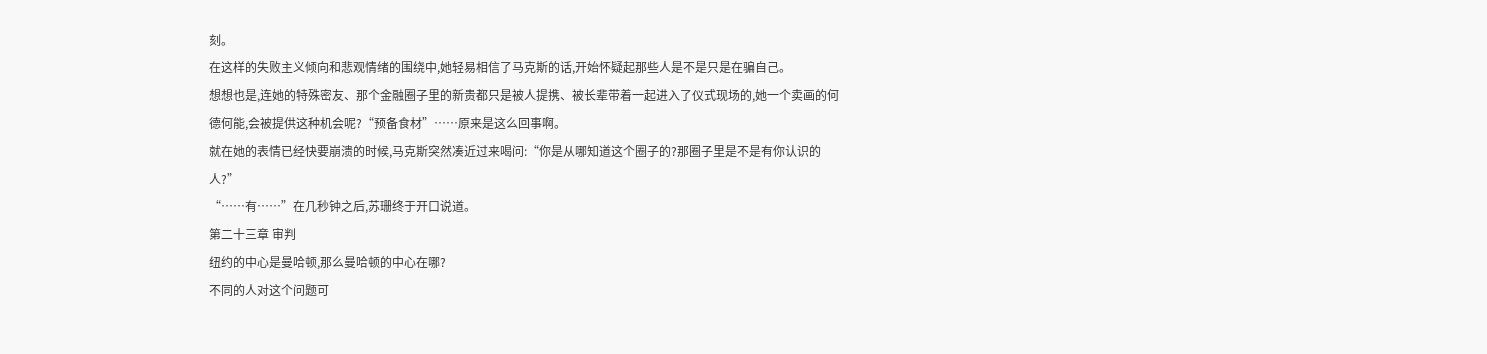刻。
在这样的失败主义倾向和悲观情绪的围绕中,她轻易相信了马克斯的话,开始怀疑起那些人是不是只是在骗自己。
想想也是,连她的特殊密友、那个金融圈子里的新贵都只是被人提携、被长辈带着一起进入了仪式现场的,她一个卖画的何德何能,会被提供这种机会呢?“预备食材”……原来是这么回事啊。
就在她的表情已经快要崩溃的时候,马克斯突然凑近过来喝问:“你是从哪知道这个圈子的?那圈子里是不是有你认识的人?”
“……有……”在几秒钟之后,苏珊终于开口说道。
第二十三章 审判
纽约的中心是曼哈顿,那么曼哈顿的中心在哪?
不同的人对这个问题可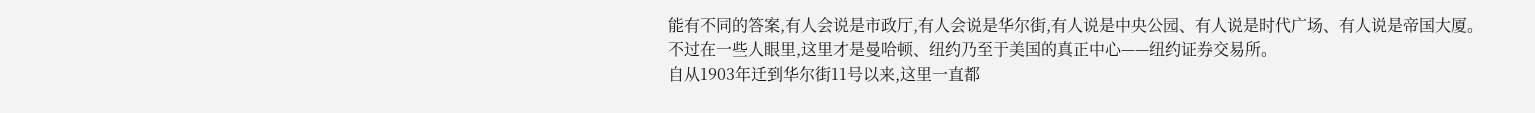能有不同的答案,有人会说是市政厅,有人会说是华尔街,有人说是中央公园、有人说是时代广场、有人说是帝国大厦。
不过在一些人眼里,这里才是曼哈顿、纽约乃至于美国的真正中心——纽约证券交易所。
自从1903年迁到华尔街11号以来,这里一直都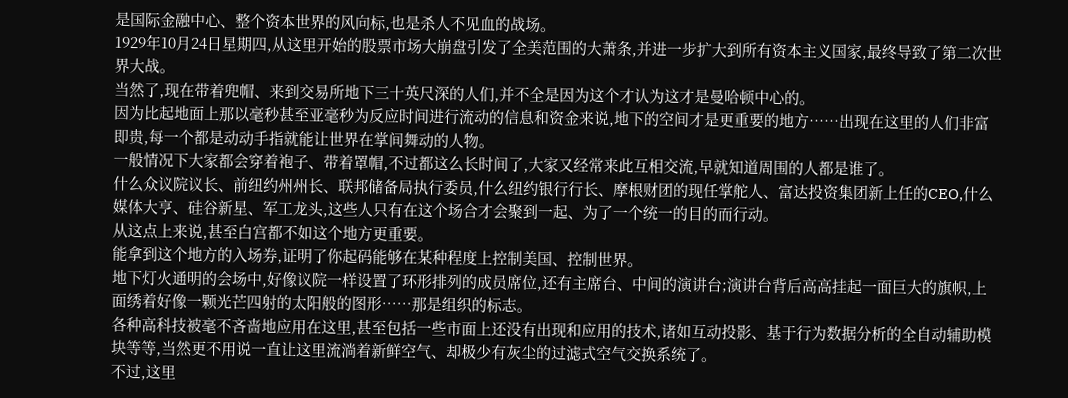是国际金融中心、整个资本世界的风向标,也是杀人不见血的战场。
1929年10月24日星期四,从这里开始的股票市场大崩盘引发了全美范围的大萧条,并进一步扩大到所有资本主义国家,最终导致了第二次世界大战。
当然了,现在带着兜帽、来到交易所地下三十英尺深的人们,并不全是因为这个才认为这才是曼哈顿中心的。
因为比起地面上那以毫秒甚至亚毫秒为反应时间进行流动的信息和资金来说,地下的空间才是更重要的地方……出现在这里的人们非富即贵,每一个都是动动手指就能让世界在掌间舞动的人物。
一般情况下大家都会穿着袍子、带着罩帽,不过都这么长时间了,大家又经常来此互相交流,早就知道周围的人都是谁了。
什么众议院议长、前纽约州州长、联邦储备局执行委员,什么纽约银行行长、摩根财团的现任掌舵人、富达投资集团新上任的CEO,什么媒体大亨、硅谷新星、军工龙头,这些人只有在这个场合才会聚到一起、为了一个统一的目的而行动。
从这点上来说,甚至白宫都不如这个地方更重要。
能拿到这个地方的入场券,证明了你起码能够在某种程度上控制美国、控制世界。
地下灯火通明的会场中,好像议院一样设置了环形排列的成员席位,还有主席台、中间的演讲台;演讲台背后高高挂起一面巨大的旗帜,上面绣着好像一颗光芒四射的太阳般的图形……那是组织的标志。
各种高科技被毫不吝啬地应用在这里,甚至包括一些市面上还没有出现和应用的技术,诸如互动投影、基于行为数据分析的全自动辅助模块等等,当然更不用说一直让这里流淌着新鲜空气、却极少有灰尘的过滤式空气交换系统了。
不过,这里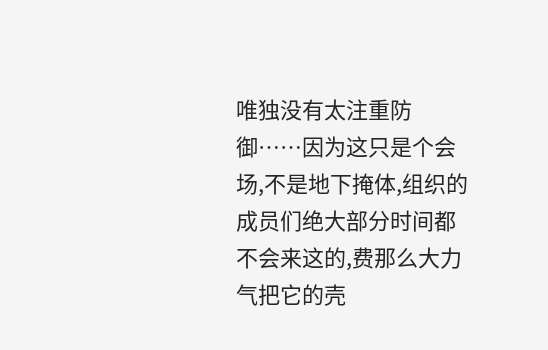唯独没有太注重防御……因为这只是个会场,不是地下掩体,组织的成员们绝大部分时间都不会来这的,费那么大力气把它的壳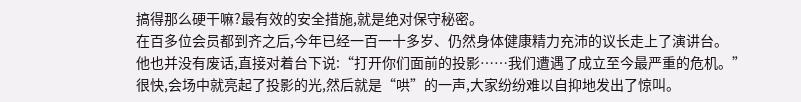搞得那么硬干嘛?最有效的安全措施,就是绝对保守秘密。
在百多位会员都到齐之后,今年已经一百一十多岁、仍然身体健康精力充沛的议长走上了演讲台。
他也并没有废话,直接对着台下说:“打开你们面前的投影……我们遭遇了成立至今最严重的危机。”
很快,会场中就亮起了投影的光,然后就是“哄”的一声,大家纷纷难以自抑地发出了惊叫。